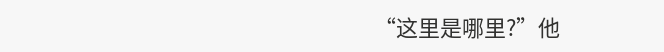“这里是哪里?”他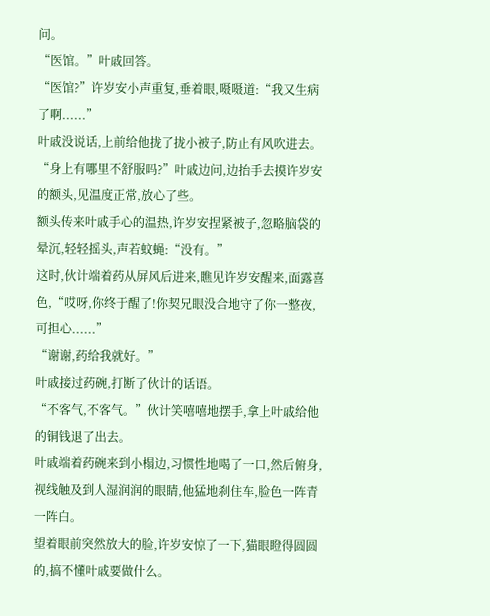问。
“医馆。”叶戚回答。
“医馆?”许岁安小声重复,垂着眼,嗫嗫道:“我又生病了啊......”
叶戚没说话,上前给他拢了拢小被子,防止有风吹进去。
“身上有哪里不舒服吗?”叶戚边问,边抬手去摸许岁安的额头,见温度正常,放心了些。
额头传来叶戚手心的温热,许岁安捏紧被子,忽略脑袋的晕沉,轻轻摇头,声若蚊蝇:“没有。”
这时,伙计端着药从屏风后进来,瞧见许岁安醒来,面露喜色,“哎呀,你终于醒了!你契兄眼没合地守了你一整夜,可担心......”
“谢谢,药给我就好。”
叶戚接过药碗,打断了伙计的话语。
“不客气,不客气。”伙计笑嘻嘻地摆手,拿上叶戚给他的铜钱退了出去。
叶戚端着药碗来到小榻边,习惯性地喝了一口,然后俯身,视线触及到人湿润润的眼睛,他猛地刹住车,脸色一阵青一阵白。
望着眼前突然放大的脸,许岁安惊了一下,猫眼瞪得圆圆的,搞不懂叶戚要做什么。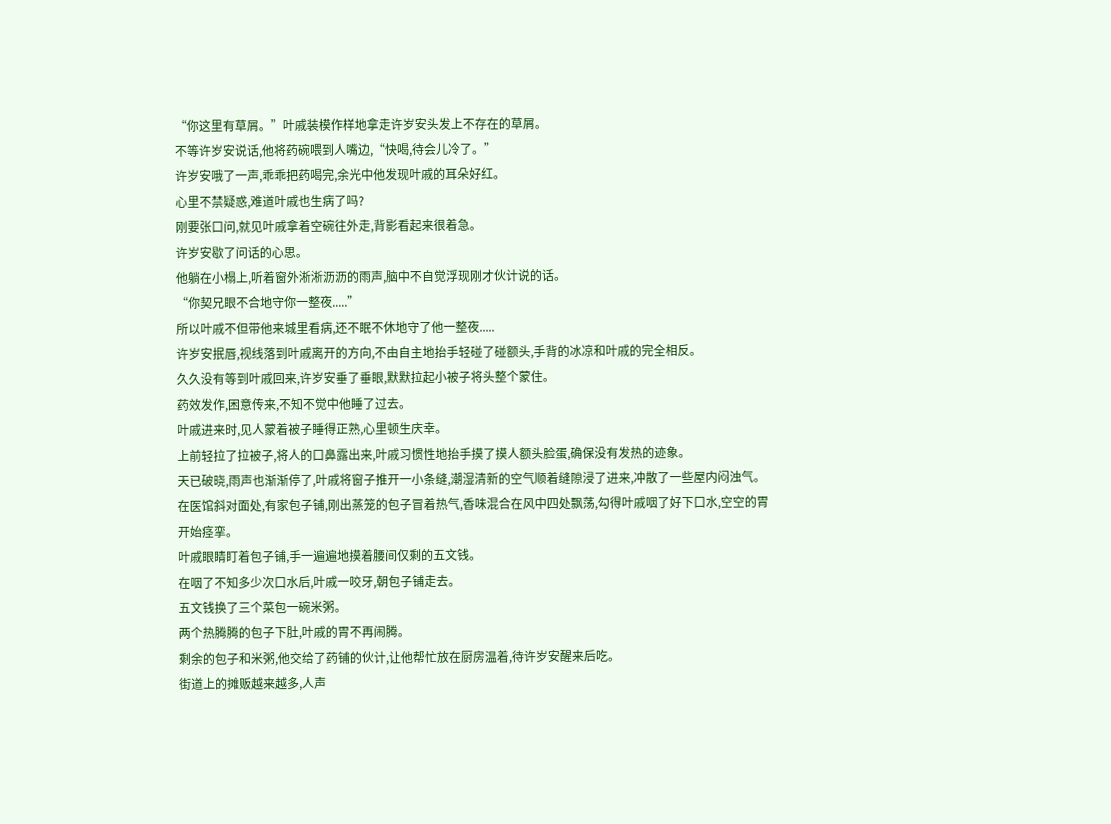“你这里有草屑。”叶戚装模作样地拿走许岁安头发上不存在的草屑。
不等许岁安说话,他将药碗喂到人嘴边,“快喝,待会儿冷了。”
许岁安哦了一声,乖乖把药喝完,余光中他发现叶戚的耳朵好红。
心里不禁疑惑,难道叶戚也生病了吗?
刚要张口问,就见叶戚拿着空碗往外走,背影看起来很着急。
许岁安歇了问话的心思。
他躺在小榻上,听着窗外淅淅沥沥的雨声,脑中不自觉浮现刚才伙计说的话。
“你契兄眼不合地守你一整夜.....”
所以叶戚不但带他来城里看病,还不眠不休地守了他一整夜.....
许岁安抿唇,视线落到叶戚离开的方向,不由自主地抬手轻碰了碰额头,手背的冰凉和叶戚的完全相反。
久久没有等到叶戚回来,许岁安垂了垂眼,默默拉起小被子将头整个蒙住。
药效发作,困意传来,不知不觉中他睡了过去。
叶戚进来时,见人蒙着被子睡得正熟,心里顿生庆幸。
上前轻拉了拉被子,将人的口鼻露出来,叶戚习惯性地抬手摸了摸人额头脸蛋,确保没有发热的迹象。
天已破晓,雨声也渐渐停了,叶戚将窗子推开一小条缝,潮湿清新的空气顺着缝隙浸了进来,冲散了一些屋内闷浊气。
在医馆斜对面处,有家包子铺,刚出蒸笼的包子冒着热气,香味混合在风中四处飘荡,勾得叶戚咽了好下口水,空空的胃开始痉挛。
叶戚眼睛盯着包子铺,手一遍遍地摸着腰间仅剩的五文钱。
在咽了不知多少次口水后,叶戚一咬牙,朝包子铺走去。
五文钱换了三个菜包一碗米粥。
两个热腾腾的包子下肚,叶戚的胃不再闹腾。
剩余的包子和米粥,他交给了药铺的伙计,让他帮忙放在厨房温着,待许岁安醒来后吃。
街道上的摊贩越来越多,人声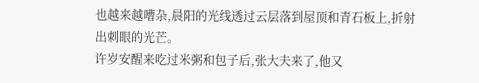也越来越嘈杂,晨阳的光线透过云层落到屋顶和青石板上,折射出刺眼的光芒。
许岁安醒来吃过米粥和包子后,张大夫来了,他又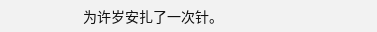为许岁安扎了一次针。